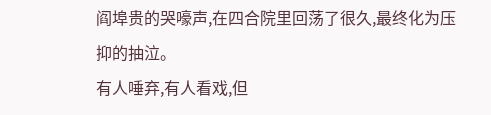阎埠贵的哭嚎声,在四合院里回荡了很久,最终化为压抑的抽泣。
有人唾弃,有人看戏,但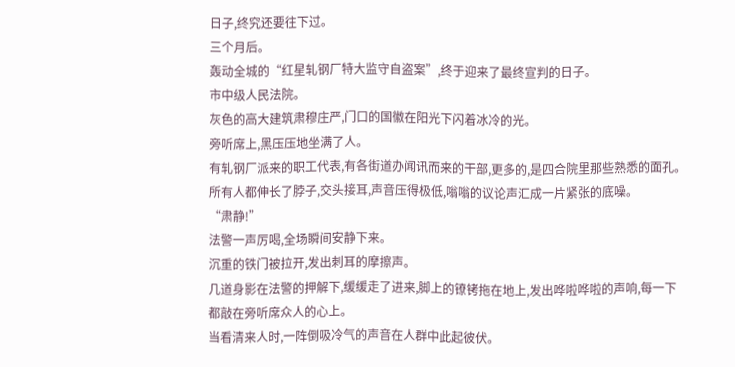日子,终究还要往下过。
三个月后。
轰动全城的“红星轧钢厂特大监守自盗案”,终于迎来了最终宣判的日子。
市中级人民法院。
灰色的高大建筑肃穆庄严,门口的国徽在阳光下闪着冰冷的光。
旁听席上,黑压压地坐满了人。
有轧钢厂派来的职工代表,有各街道办闻讯而来的干部,更多的,是四合院里那些熟悉的面孔。
所有人都伸长了脖子,交头接耳,声音压得极低,嗡嗡的议论声汇成一片紧张的底噪。
“肃静!”
法警一声厉喝,全场瞬间安静下来。
沉重的铁门被拉开,发出刺耳的摩擦声。
几道身影在法警的押解下,缓缓走了进来,脚上的镣铐拖在地上,发出哗啦哗啦的声响,每一下都敲在旁听席众人的心上。
当看清来人时,一阵倒吸冷气的声音在人群中此起彼伏。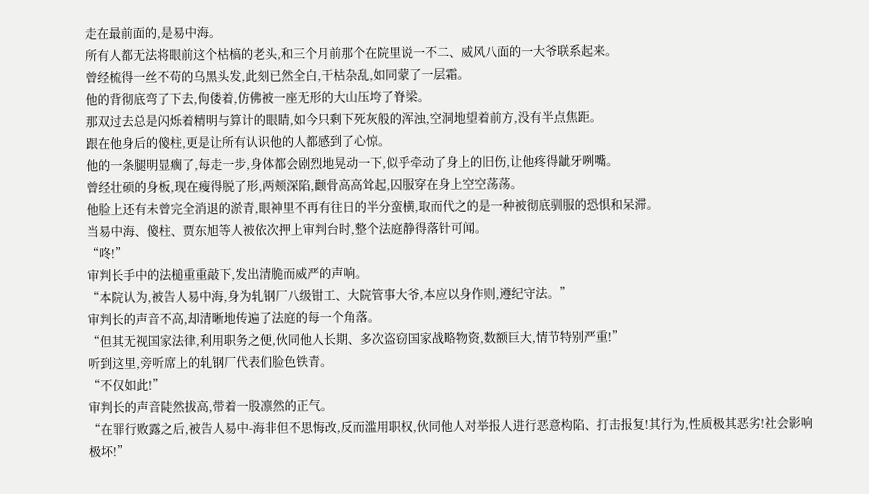走在最前面的,是易中海。
所有人都无法将眼前这个枯槁的老头,和三个月前那个在院里说一不二、威风八面的一大爷联系起来。
曾经梳得一丝不苟的乌黑头发,此刻已然全白,干枯杂乱,如同蒙了一层霜。
他的背彻底弯了下去,佝偻着,仿佛被一座无形的大山压垮了脊梁。
那双过去总是闪烁着精明与算计的眼睛,如今只剩下死灰般的浑浊,空洞地望着前方,没有半点焦距。
跟在他身后的傻柱,更是让所有认识他的人都感到了心惊。
他的一条腿明显瘸了,每走一步,身体都会剧烈地晃动一下,似乎牵动了身上的旧伤,让他疼得龇牙咧嘴。
曾经壮硕的身板,现在瘦得脱了形,两颊深陷,颧骨高高耸起,囚服穿在身上空空荡荡。
他脸上还有未曾完全消退的淤青,眼神里不再有往日的半分蛮横,取而代之的是一种被彻底驯服的恐惧和呆滞。
当易中海、傻柱、贾东旭等人被依次押上审判台时,整个法庭静得落针可闻。
“咚!”
审判长手中的法槌重重敲下,发出清脆而威严的声响。
“本院认为,被告人易中海,身为轧钢厂八级钳工、大院管事大爷,本应以身作则,遵纪守法。”
审判长的声音不高,却清晰地传遍了法庭的每一个角落。
“但其无视国家法律,利用职务之便,伙同他人长期、多次盗窃国家战略物资,数额巨大,情节特别严重!”
听到这里,旁听席上的轧钢厂代表们脸色铁青。
“不仅如此!”
审判长的声音陡然拔高,带着一股凛然的正气。
“在罪行败露之后,被告人易中-海非但不思悔改,反而滥用职权,伙同他人对举报人进行恶意构陷、打击报复!其行为,性质极其恶劣!社会影响极坏!”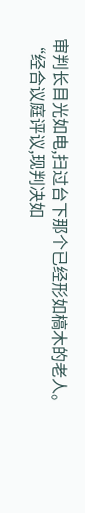审判长目光如电,扫过台下那个已经形如槁木的老人。
“经合议庭评议,现判决如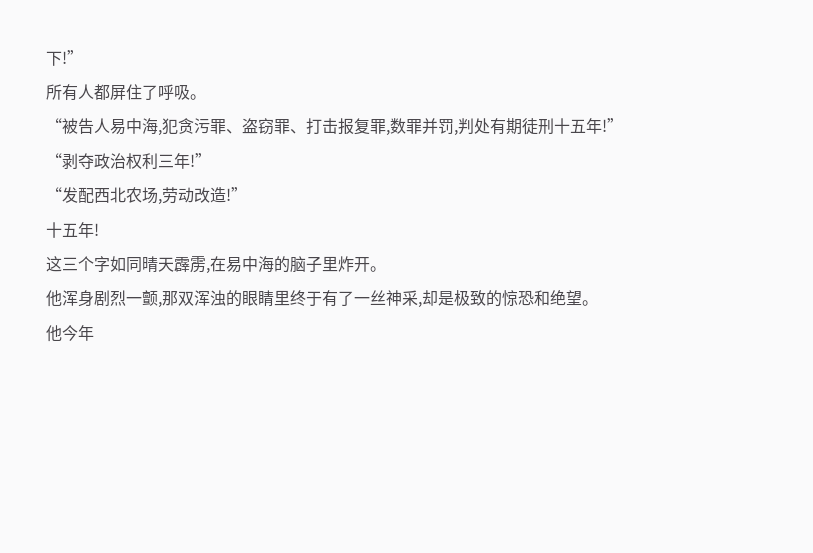下!”
所有人都屏住了呼吸。
“被告人易中海,犯贪污罪、盗窃罪、打击报复罪,数罪并罚,判处有期徒刑十五年!”
“剥夺政治权利三年!”
“发配西北农场,劳动改造!”
十五年!
这三个字如同晴天霹雳,在易中海的脑子里炸开。
他浑身剧烈一颤,那双浑浊的眼睛里终于有了一丝神采,却是极致的惊恐和绝望。
他今年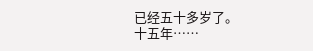已经五十多岁了。
十五年……